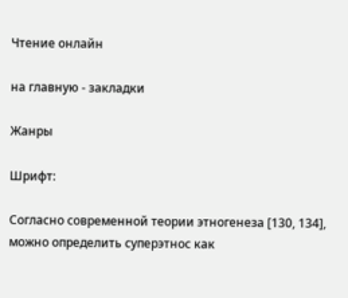Чтение онлайн

на главную - закладки

Жанры

Шрифт:

Согласно современной теории этногенеза [130, 134], можно определить суперэтнос как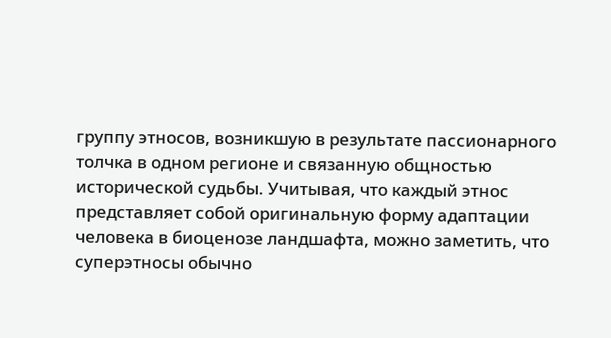группу этносов, возникшую в результате пассионарного толчка в одном регионе и связанную общностью исторической судьбы. Учитывая, что каждый этнос представляет собой оригинальную форму адаптации человека в биоценозе ландшафта, можно заметить, что суперэтносы обычно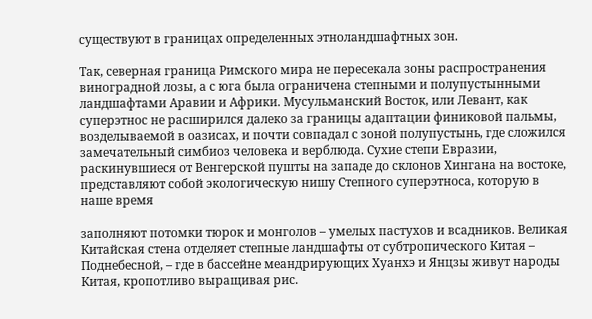существуют в границах определенных этноландшафтных зон.

Так, северная граница Римского мира не пересекала зоны распространения виноградной лозы, а с юга была ограничена степными и полупустынными ландшафтами Аравии и Африки. Мусульманский Восток, или Левант, как суперэтнос не расширился далеко за границы адаптации финиковой пальмы, возделываемой в оазисах, и почти совпадал с зоной полупустынь, где сложился замечательный симбиоз человека и верблюда. Сухие степи Евразии, раскинувшиеся от Венгерской пушты на западе до склонов Хингана на востоке, представляют собой экологическую нишу Степного суперэтноса, которую в наше время

заполняют потомки тюрок и монголов – умелых пастухов и всадников. Великая Китайская стена отделяет степные ландшафты от субтропического Китая – Поднебесной, – где в бассейне меандрирующих Хуанхэ и Янцзы живут народы Китая, кропотливо выращивая рис.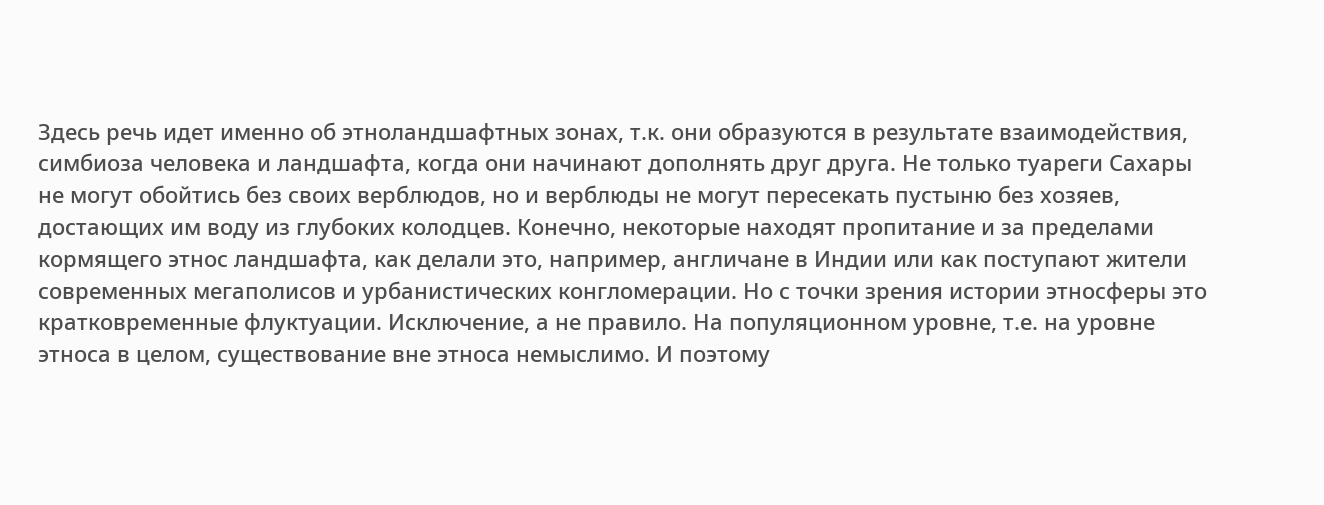Здесь речь идет именно об этноландшафтных зонах, т.к. они образуются в результате взаимодействия, симбиоза человека и ландшафта, когда они начинают дополнять друг друга. Не только туареги Сахары не могут обойтись без своих верблюдов, но и верблюды не могут пересекать пустыню без хозяев, достающих им воду из глубоких колодцев. Конечно, некоторые находят пропитание и за пределами кормящего этнос ландшафта, как делали это, например, англичане в Индии или как поступают жители современных мегаполисов и урбанистических конгломерации. Но с точки зрения истории этносферы это кратковременные флуктуации. Исключение, а не правило. На популяционном уровне, т.е. на уровне этноса в целом, существование вне этноса немыслимо. И поэтому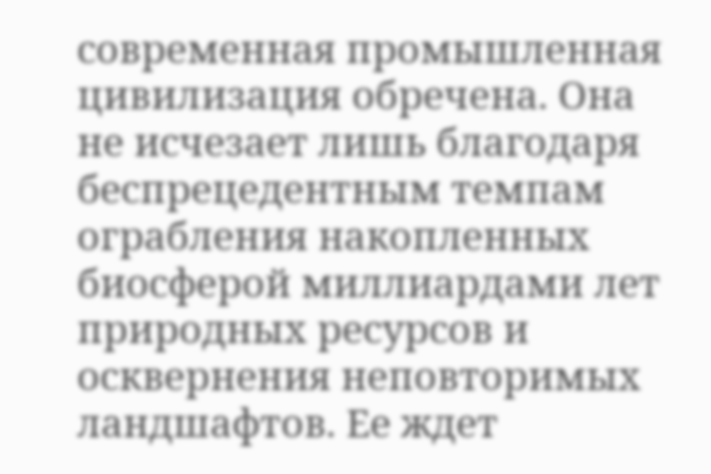современная промышленная цивилизация обречена. Она не исчезает лишь благодаря беспрецедентным темпам ограбления накопленных биосферой миллиардами лет природных ресурсов и осквернения неповторимых ландшафтов. Ее ждет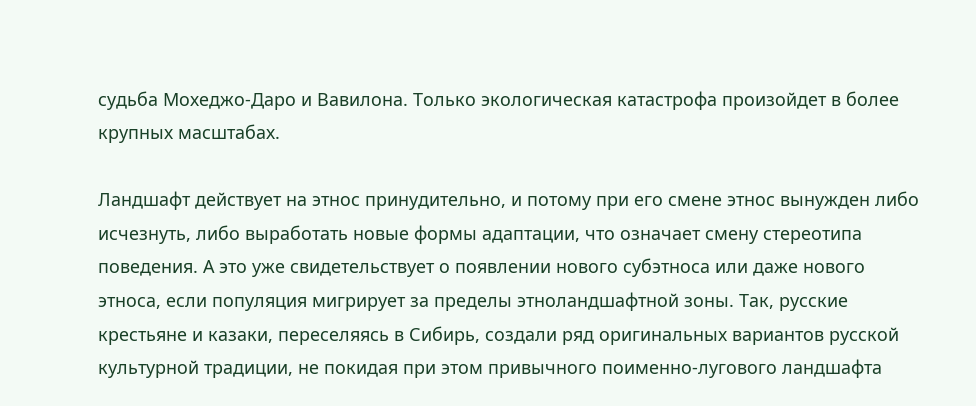судьба Мохеджо-Даро и Вавилона. Только экологическая катастрофа произойдет в более крупных масштабах.

Ландшафт действует на этнос принудительно, и потому при его смене этнос вынужден либо исчезнуть, либо выработать новые формы адаптации, что означает смену стереотипа поведения. А это уже свидетельствует о появлении нового субэтноса или даже нового этноса, если популяция мигрирует за пределы этноландшафтной зоны. Так, русские крестьяне и казаки, переселяясь в Сибирь, создали ряд оригинальных вариантов русской культурной традиции, не покидая при этом привычного поименно-лугового ландшафта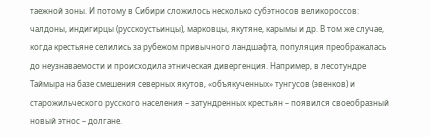таежной зоны. И потому в Сибири сложилось несколько субэтносов великороссов: чалдоны, индигирцы (русскоустьинцы), марковцы, якутяне, карымы и др. В том же случае, когда крестьяне селились за рубежом привычного ландшафта, популяция преображалась до неузнаваемости и происходила этническая дивергенция. Например, в лесотундре Таймыра на базе смешения северных якутов, «объякученных» тунгусов (эвенков) и старожильческого русского населения – затундренных крестьян – появился своеобразный новый этнос – долгане.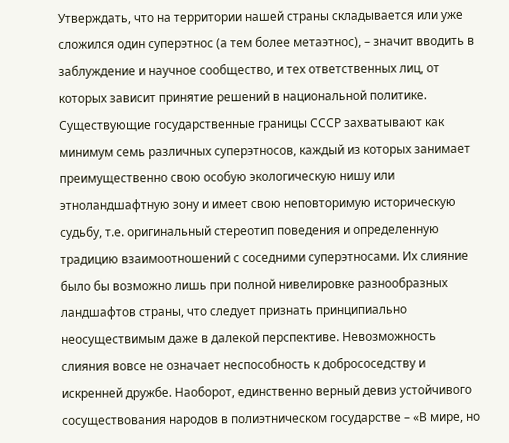Утверждать, что на территории нашей страны складывается или уже сложился один суперэтнос (а тем более метаэтнос), – значит вводить в заблуждение и научное сообщество, и тех ответственных лиц, от которых зависит принятие решений в национальной политике. Существующие государственные границы СССР захватывают как минимум семь различных суперэтносов, каждый из которых занимает преимущественно свою особую экологическую нишу или этноландшафтную зону и имеет свою неповторимую историческую судьбу, т.е. оригинальный стереотип поведения и определенную традицию взаимоотношений с соседними суперэтносами. Их слияние было бы возможно лишь при полной нивелировке разнообразных ландшафтов страны, что следует признать принципиально неосуществимым даже в далекой перспективе. Невозможность слияния вовсе не означает неспособность к добрососедству и искренней дружбе. Наоборот, единственно верный девиз устойчивого сосуществования народов в полиэтническом государстве – «В мире, но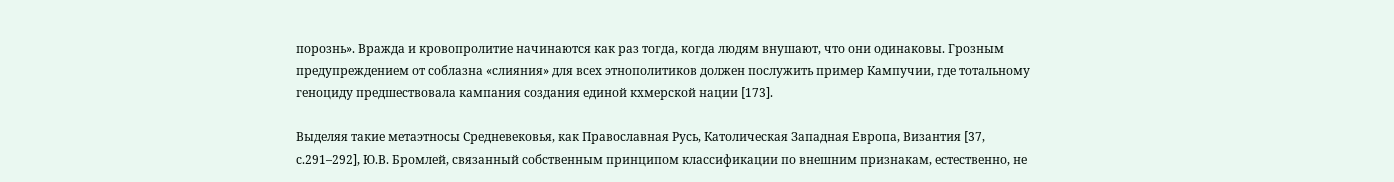порознь». Вражда и кровопролитие начинаются как раз тогда, когда людям внушают, что они одинаковы. Грозным предупреждением от соблазна «слияния» для всех этнополитиков должен послужить пример Кампучии, где тотальному геноциду предшествовала кампания создания единой кхмерской нации [173].

Выделяя такие метаэтносы Средневековья, как Православная Русь, Католическая Западная Европа, Византия [37, с.291–292], Ю.В. Бромлей, связанный собственным принципом классификации по внешним признакам, естественно, не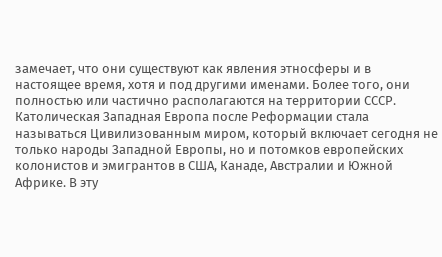замечает, что они существуют как явления этносферы и в настоящее время, хотя и под другими именами. Более того, они полностью или частично располагаются на территории СССР. Католическая Западная Европа после Реформации стала называться Цивилизованным миром, который включает сегодня не только народы Западной Европы, но и потомков европейских колонистов и эмигрантов в США, Канаде, Австралии и Южной Африке. В эту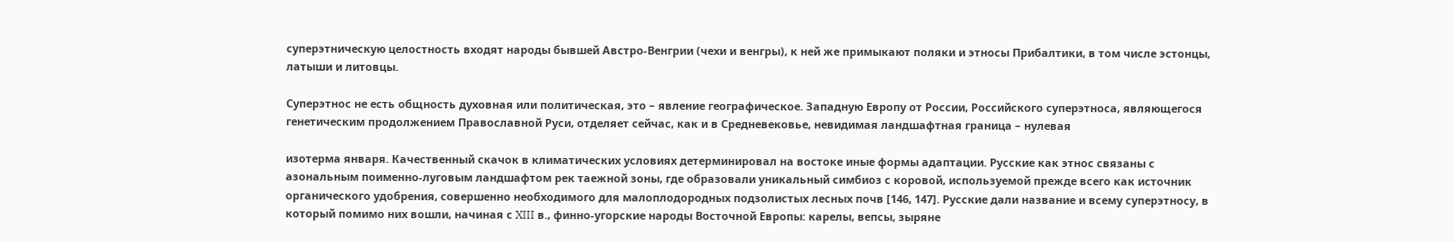суперэтническую целостность входят народы бывшей Австро-Венгрии (чехи и венгры), к ней же примыкают поляки и этносы Прибалтики, в том числе эстонцы, латыши и литовцы.

Суперэтнос не есть общность духовная или политическая, это – явление географическое. Западную Европу от России, Российского суперэтноса, являющегося генетическим продолжением Православной Руси, отделяет сейчас, как и в Средневековье, невидимая ландшафтная граница – нулевая

изотерма января. Качественный скачок в климатических условиях детерминировал на востоке иные формы адаптации. Русские как этнос связаны с азональным поименно-луговым ландшафтом рек таежной зоны, где образовали уникальный симбиоз с коровой, используемой прежде всего как источник органического удобрения, совершенно необходимого для малоплодородных подзолистых лесных почв [146, 147]. Русские дали название и всему суперэтносу, в который помимо них вошли, начиная с XIII в., финно-угорские народы Восточной Европы: карелы, вепсы, зыряне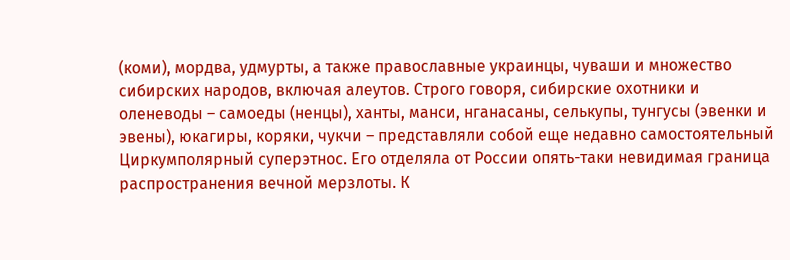(коми), мордва, удмурты, а также православные украинцы, чуваши и множество сибирских народов, включая алеутов. Строго говоря, сибирские охотники и оленеводы – самоеды (ненцы), ханты, манси, нганасаны, селькупы, тунгусы (эвенки и эвены), юкагиры, коряки, чукчи – представляли собой еще недавно самостоятельный Циркумполярный суперэтнос. Его отделяла от России опять-таки невидимая граница распространения вечной мерзлоты. К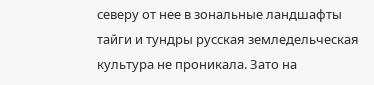северу от нее в зональные ландшафты тайги и тундры русская земледельческая культура не проникала. Зато на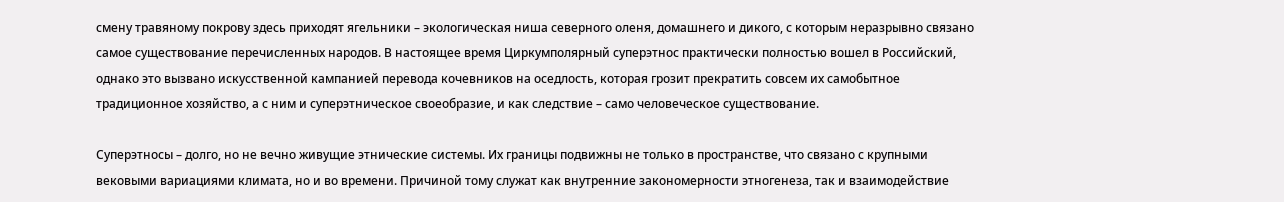смену травяному покрову здесь приходят ягельники – экологическая ниша северного оленя, домашнего и дикого, с которым неразрывно связано самое существование перечисленных народов. В настоящее время Циркумполярный суперэтнос практически полностью вошел в Российский, однако это вызвано искусственной кампанией перевода кочевников на оседлость, которая грозит прекратить совсем их самобытное традиционное хозяйство, а с ним и суперэтническое своеобразие, и как следствие – само человеческое существование.

Суперэтносы – долго, но не вечно живущие этнические системы. Их границы подвижны не только в пространстве, что связано с крупными вековыми вариациями климата, но и во времени. Причиной тому служат как внутренние закономерности этногенеза, так и взаимодействие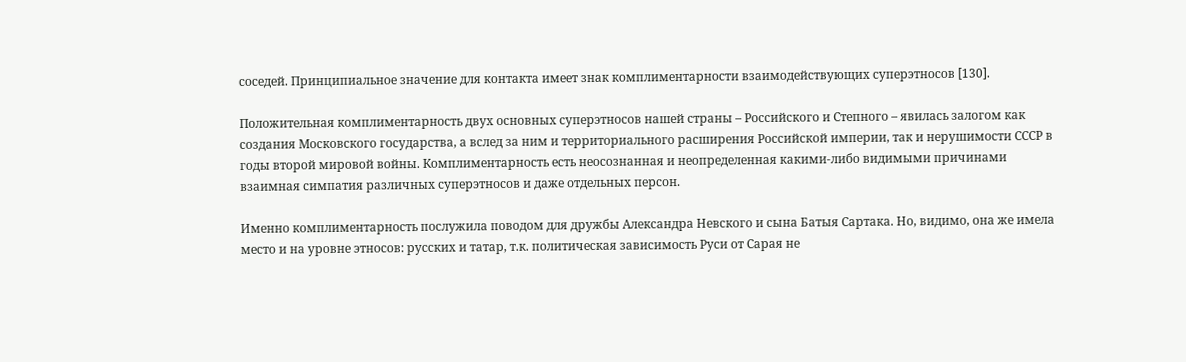соседей. Принципиальное значение для контакта имеет знак комплиментарности взаимодействующих суперэтносов [130].

Положительная комплиментарность двух основных суперэтносов нашей страны – Российского и Степного – явилась залогом как создания Московского государства, а вслед за ним и территориального расширения Российской империи, так и нерушимости СССР в годы второй мировой войны. Комплиментарность есть неосознанная и неопределенная какими-либо видимыми причинами взаимная симпатия различных суперэтносов и даже отдельных персон.

Именно комплиментарность послужила поводом для дружбы Александра Невского и сына Батыя Сартака. Но, видимо, она же имела место и на уровне этносов: русских и татар, т.к. политическая зависимость Руси от Сарая не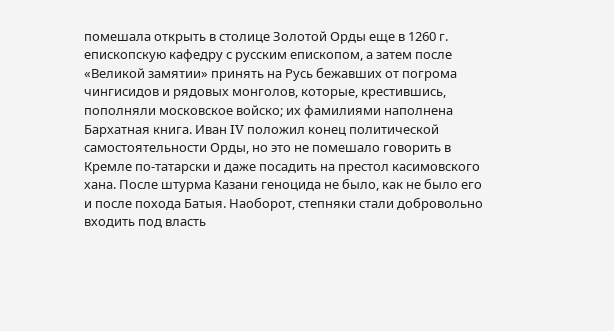помешала открыть в столице Золотой Орды еще в 1260 г. епископскую кафедру с русским епископом, а затем после «Великой замятии» принять на Русь бежавших от погрома чингисидов и рядовых монголов, которые, крестившись, пополняли московское войско; их фамилиями наполнена Бархатная книга. Иван IV положил конец политической самостоятельности Орды, но это не помешало говорить в Кремле по-татарски и даже посадить на престол касимовского хана. После штурма Казани геноцида не было, как не было его и после похода Батыя. Наоборот, степняки стали добровольно входить под власть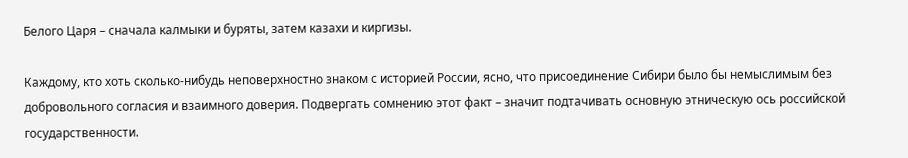Белого Царя – сначала калмыки и буряты, затем казахи и киргизы.

Каждому, кто хоть сколько-нибудь неповерхностно знаком с историей России, ясно, что присоединение Сибири было бы немыслимым без добровольного согласия и взаимного доверия. Подвергать сомнению этот факт – значит подтачивать основную этническую ось российской государственности.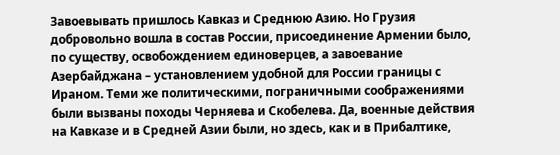Завоевывать пришлось Кавказ и Среднюю Азию. Но Грузия добровольно вошла в состав России, присоединение Армении было, по существу, освобождением единоверцев, а завоевание Азербайджана – установлением удобной для России границы с Ираном. Теми же политическими, пограничными соображениями были вызваны походы Черняева и Скобелева. Да, военные действия на Кавказе и в Средней Азии были, но здесь, как и в Прибалтике,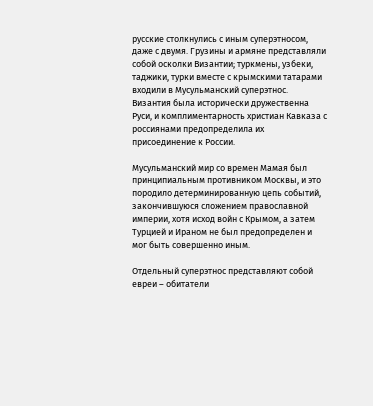русские столкнулись с иным суперэтносом, даже с двумя. Грузины и армяне представляли собой осколки Византии; туркмены, узбеки, таджики, турки вместе с крымскими татарами входили в Мусульманский суперэтнос. Византия была исторически дружественна Руси, и комплиментарность христиан Кавказа с россиянами предопределила их присоединение к России.

Мусульманский мир со времен Мамая был принципиальным противником Москвы, и это породило детерминированную цепь событий, закончившуюся сложением православной империи, хотя исход войн с Крымом, а затем Турцией и Ираном не был предопределен и мог быть совершенно иным.

Отдельный суперэтнос представляют собой евреи – обитатели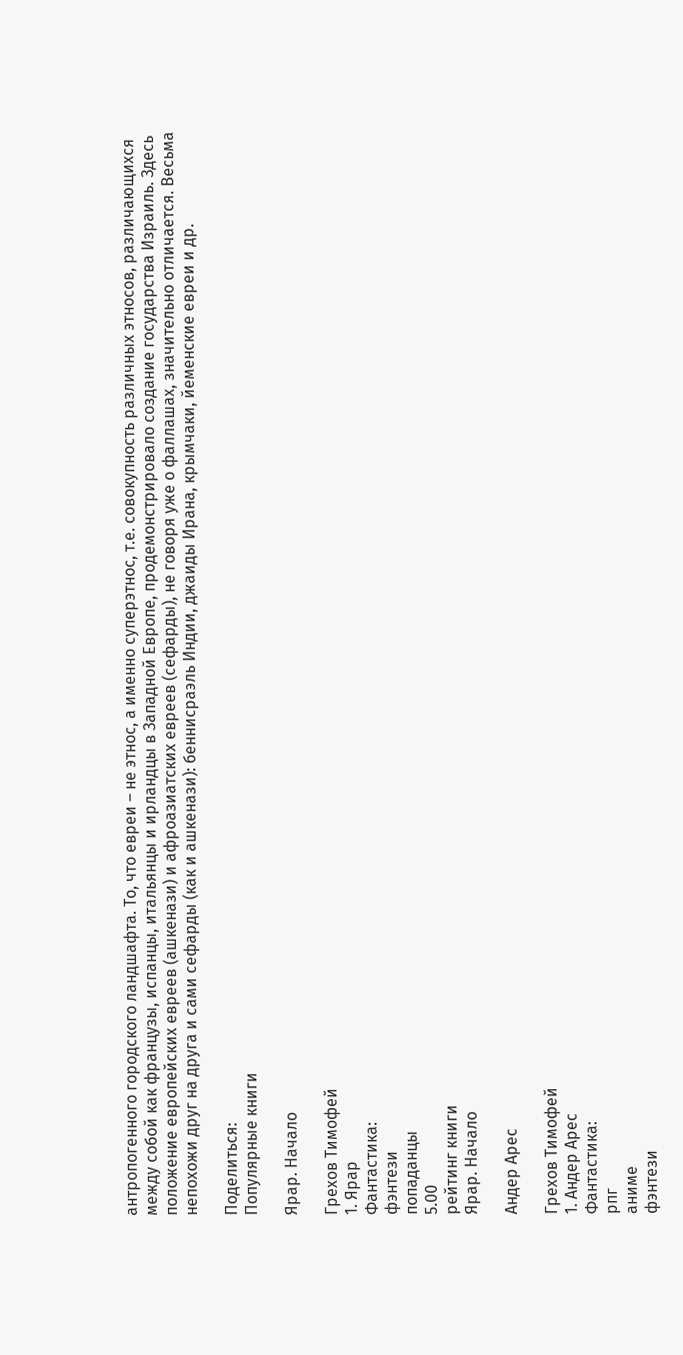антропогенного городского ландшафта. То, что евреи – не этнос, а именно суперэтнос, т.е. совокупность различных этносов, различающихся между собой как французы, испанцы, итальянцы и ирландцы в Западной Европе, продемонстрировало создание государства Израиль. Здесь положение европейских евреев (ашкенази) и афроазиатских евреев (сефарды), не говоря уже о фаллашах, значительно отличается. Весьма непохожи друг на друга и сами сефарды (как и ашкенази): беннисраэль Индии, джаиды Ирана, крымчаки, йеменские евреи и др.

Поделиться:
Популярные книги

Ярар. Начало

Грехов Тимофей
1. Ярар
Фантастика:
фэнтези
попаданцы
5.00
рейтинг книги
Ярар. Начало

Андер Арес

Грехов Тимофей
1. Андер Арес
Фантастика:
рпг
аниме
фэнтези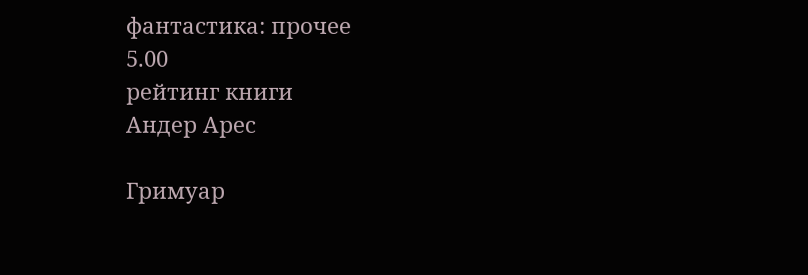фантастика: прочее
5.00
рейтинг книги
Андер Арес

Гримуар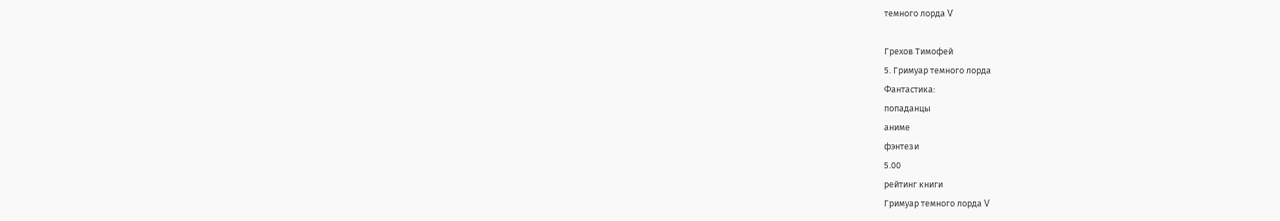темного лорда V

Грехов Тимофей
5. Гримуар темного лорда
Фантастика:
попаданцы
аниме
фэнтези
5.00
рейтинг книги
Гримуар темного лорда V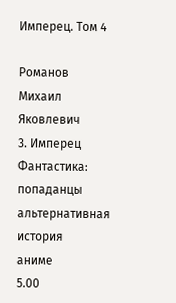Имперец. Том 4

Романов Михаил Яковлевич
3. Имперец
Фантастика:
попаданцы
альтернативная история
аниме
5.00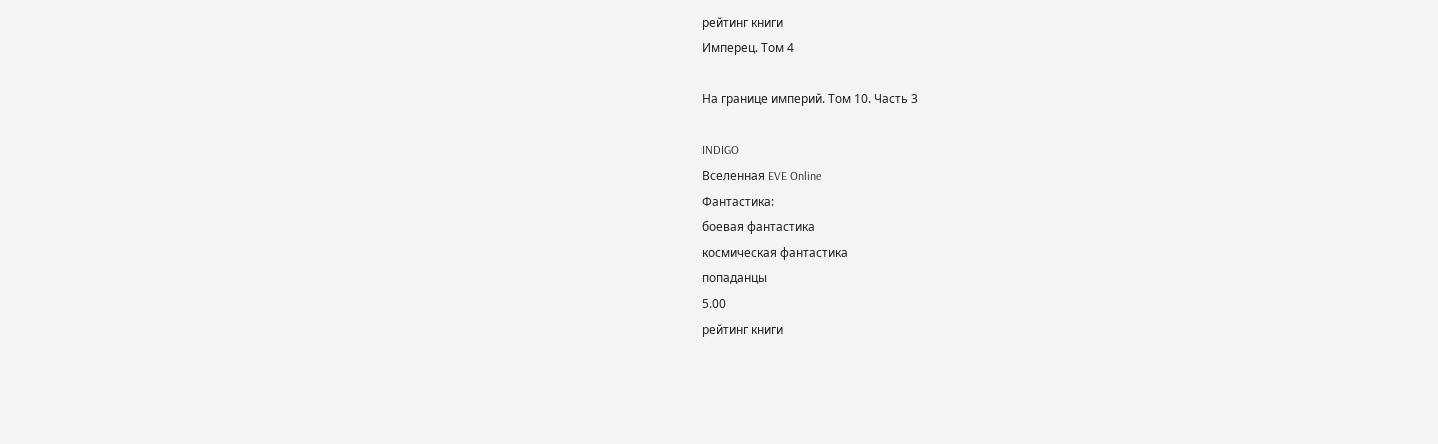рейтинг книги
Имперец. Том 4

На границе империй. Том 10. Часть 3

INDIGO
Вселенная EVE Online
Фантастика:
боевая фантастика
космическая фантастика
попаданцы
5.00
рейтинг книги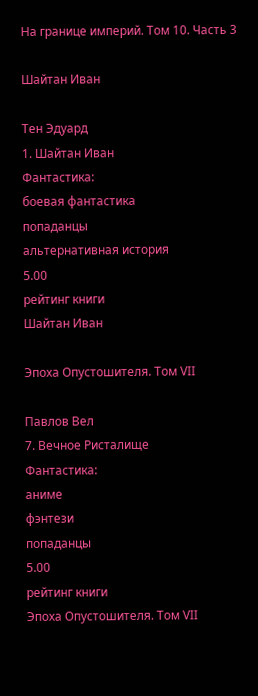На границе империй. Том 10. Часть 3

Шайтан Иван

Тен Эдуард
1. Шайтан Иван
Фантастика:
боевая фантастика
попаданцы
альтернативная история
5.00
рейтинг книги
Шайтан Иван

Эпоха Опустошителя. Том VII

Павлов Вел
7. Вечное Ристалище
Фантастика:
аниме
фэнтези
попаданцы
5.00
рейтинг книги
Эпоха Опустошителя. Том VII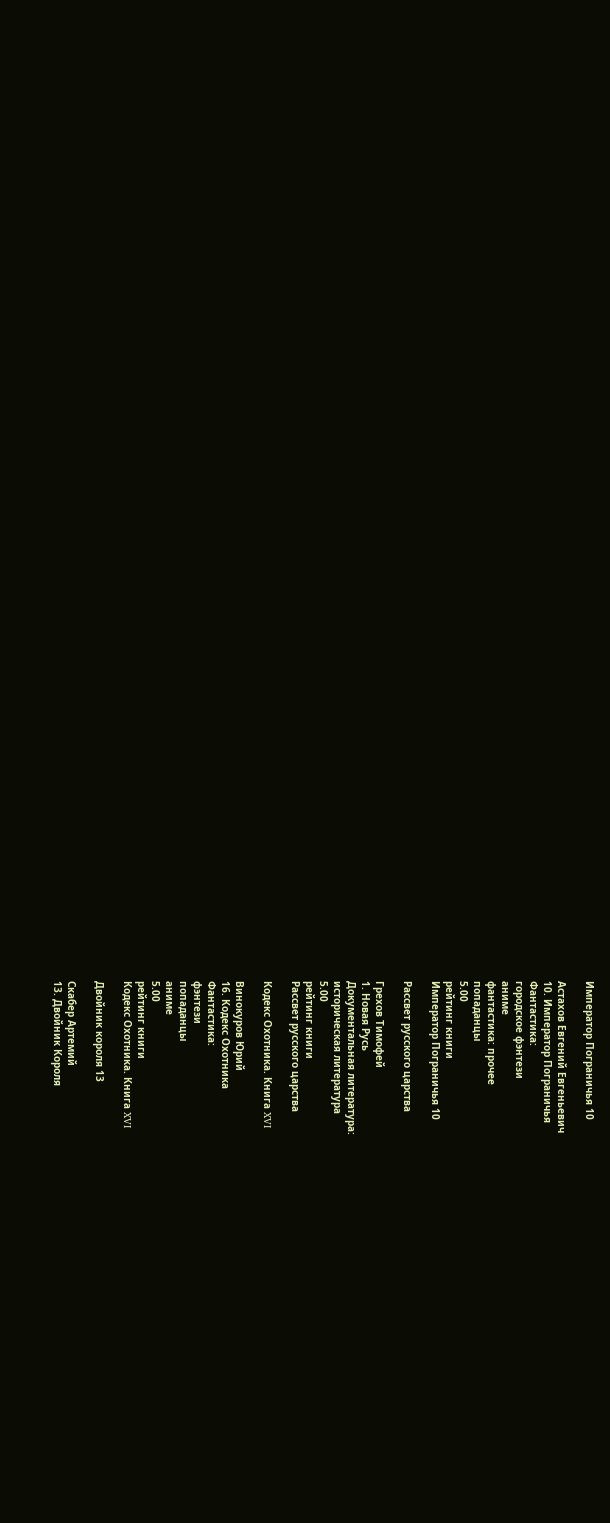Император Пограничья 10

Астахов Евгений Евгеньевич
10. Император Пограничья
Фантастика:
городское фэнтези
аниме
фантастика: прочее
попаданцы
5.00
рейтинг книги
Император Пограничья 10

Рассвет русского царства

Грехов Тимофей
1. Новая Русь
Документальная литература:
историческая литература
5.00
рейтинг книги
Рассвет русского царства

Кодекс Охотника. Книга XVI

Винокуров Юрий
16. Кодекс Охотника
Фантастика:
фэнтези
попаданцы
аниме
5.00
рейтинг книги
Кодекс Охотника. Книга XVI

Двойник короля 13

Скабер Артемий
13. Двойник Короля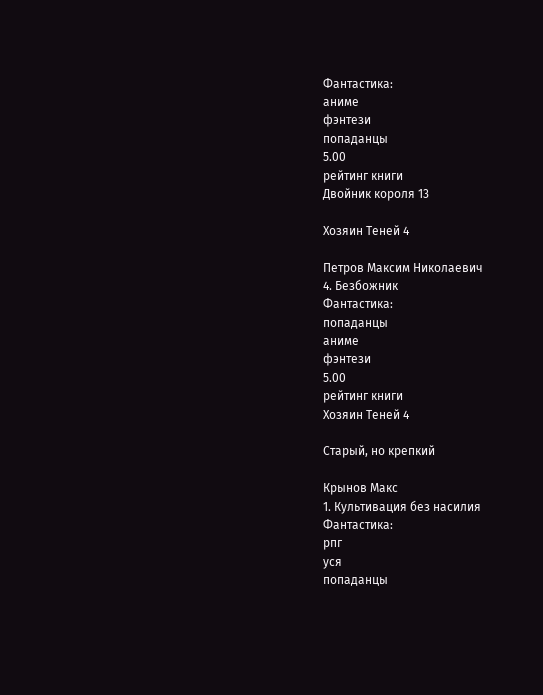Фантастика:
аниме
фэнтези
попаданцы
5.00
рейтинг книги
Двойник короля 13

Хозяин Теней 4

Петров Максим Николаевич
4. Безбожник
Фантастика:
попаданцы
аниме
фэнтези
5.00
рейтинг книги
Хозяин Теней 4

Старый, но крепкий

Крынов Макс
1. Культивация без насилия
Фантастика:
рпг
уся
попаданцы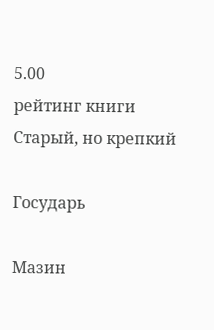5.00
рейтинг книги
Старый, но крепкий

Государь

Мазин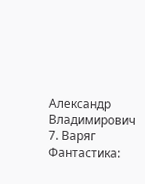Александр Владимирович
7. Варяг
Фантастика: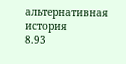альтернативная история
8.93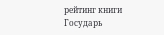рейтинг книги
Государь